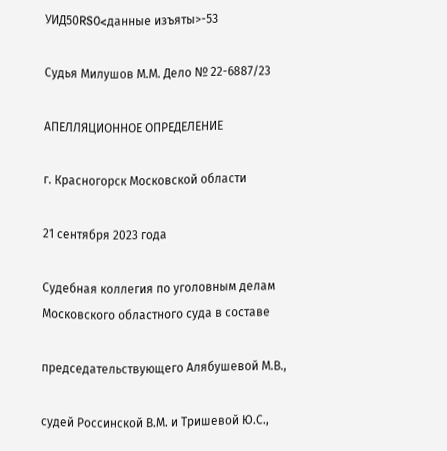УИД50RS0<данные изъяты>-53

Судья Милушов М.М. Дело № 22-6887/23

АПЕЛЛЯЦИОННОЕ ОПРЕДЕЛЕНИЕ

г. Красногорск Московской области

21 сентября 2023 года

Судебная коллегия по уголовным делам Московского областного суда в составе

председательствующего Алябушевой М.В.,

судей Россинской В.М. и Тришевой Ю.С.,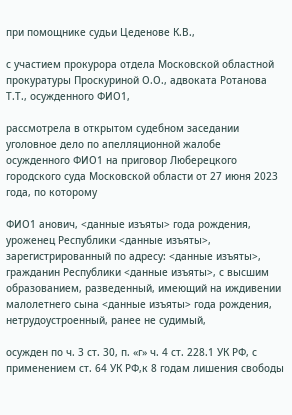при помощнике судьи Цеденове К.В.,

с участием прокурора отдела Московской областной прокуратуры Проскуриной О.О., адвоката Ротанова Т.Т., осужденного ФИО1,

рассмотрела в открытом судебном заседании уголовное дело по апелляционной жалобе осужденного ФИО1 на приговор Люберецкого городского суда Московской области от 27 июня 2023 года, по которому

ФИО1 анович, <данные изъяты> года рождения, уроженец Республики <данные изъяты>, зарегистрированный по адресу: <данные изъяты>, гражданин Республики <данные изъяты>, с высшим образованием, разведенный, имеющий на иждивении малолетнего сына <данные изъяты> года рождения, нетрудоустроенный, ранее не судимый,

осужден по ч. 3 ст. 30, п. «г» ч. 4 ст. 228.1 УК РФ, с применением ст. 64 УК РФ,к 8 годам лишения свободы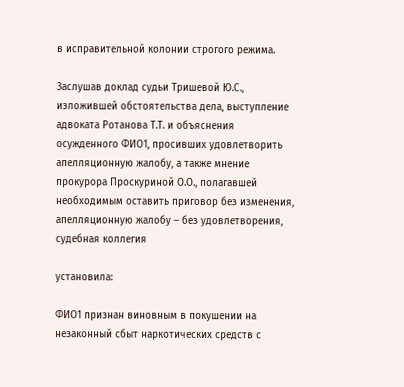в исправительной колонии строгого режима.

Заслушав доклад судьи Тришевой Ю.С., изложившей обстоятельства дела, выступление адвоката Ротанова Т.Т. и объяснения осужденного ФИО1, просивших удовлетворить апелляционную жалобу, а также мнение прокурора Проскуриной О.О., полагавшей необходимым оставить приговор без изменения, апелляционную жалобу – без удовлетворения, судебная коллегия

установила:

ФИО1 признан виновным в покушении на незаконный сбыт наркотических средств с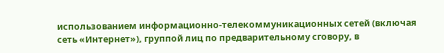использованием информационно-телекоммуникационных сетей (включая сеть «Интернет»), группой лиц по предварительному сговору, в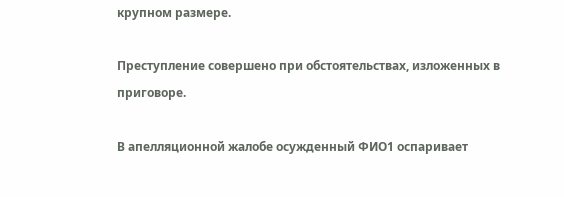крупном размере.

Преступление совершено при обстоятельствах, изложенных в приговоре.

В апелляционной жалобе осужденный ФИО1 оспаривает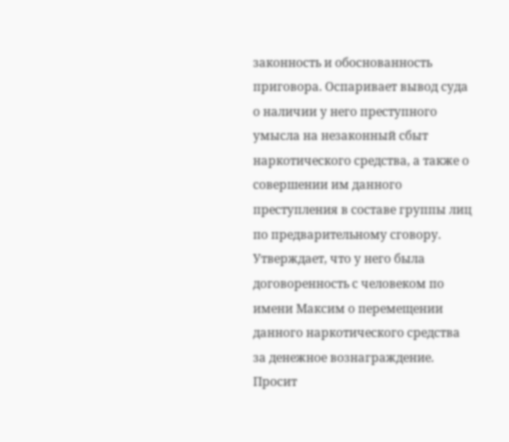законность и обоснованность приговора. Оспаривает вывод суда о наличии у него преступного умысла на незаконный сбыт наркотического средства, а также о совершении им данного преступления в составе группы лиц по предварительному сговору. Утверждает, что у него была договоренность с человеком по имени Максим о перемещении данного наркотического средства за денежное вознаграждение. Просит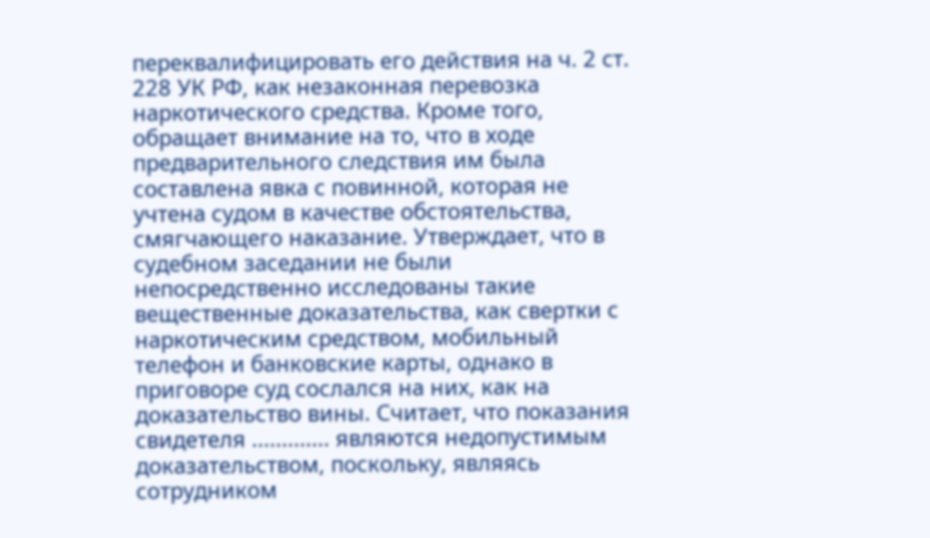переквалифицировать его действия на ч. 2 ст. 228 УК РФ, как незаконная перевозка наркотического средства. Кроме того, обращает внимание на то, что в ходе предварительного следствия им была составлена явка с повинной, которая не учтена судом в качестве обстоятельства, смягчающего наказание. Утверждает, что в судебном заседании не были непосредственно исследованы такие вещественные доказательства, как свертки с наркотическим средством, мобильный телефон и банковские карты, однако в приговоре суд сослался на них, как на доказательство вины. Считает, что показания свидетеля ............. являются недопустимым доказательством, поскольку, являясь сотрудником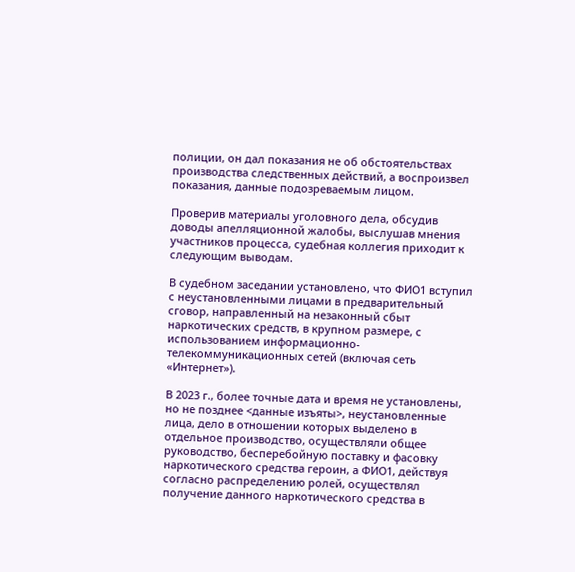полиции, он дал показания не об обстоятельствах производства следственных действий, а воспроизвел показания, данные подозреваемым лицом.

Проверив материалы уголовного дела, обсудив доводы апелляционной жалобы, выслушав мнения участников процесса, судебная коллегия приходит к следующим выводам.

В судебном заседании установлено, что ФИО1 вступил с неустановленными лицами в предварительный сговор, направленный на незаконный сбыт наркотических средств, в крупном размере, с использованием информационно-телекоммуникационных сетей (включая сеть «Интернет»).

В 2023 г., более точные дата и время не установлены, но не позднее <данные изъяты>, неустановленные лица, дело в отношении которых выделено в отдельное производство, осуществляли общее руководство, бесперебойную поставку и фасовку наркотического средства героин, а ФИО1, действуя согласно распределению ролей, осуществлял получение данного наркотического средства в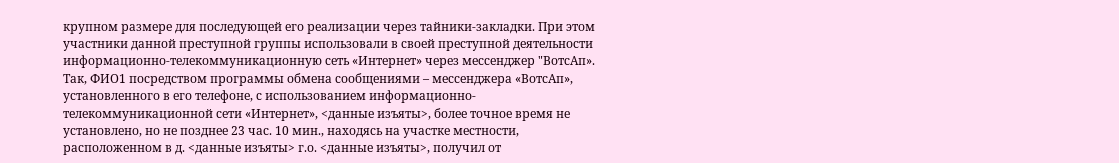крупном размере для последующей его реализации через тайники-закладки. При этом участники данной преступной группы использовали в своей преступной деятельности информационно-телекоммуникационную сеть «Интернет» через мессенджер "ВотсАп». Так, ФИО1 посредством программы обмена сообщениями – мессенджера «ВотсАп», установленного в его телефоне, с использованием информационно-телекоммуникационной сети «Интернет», <данные изъяты>, более точное время не установлено, но не позднее 23 час. 10 мин., находясь на участке местности, расположенном в д. <данные изъяты> г.о. <данные изъяты>, получил от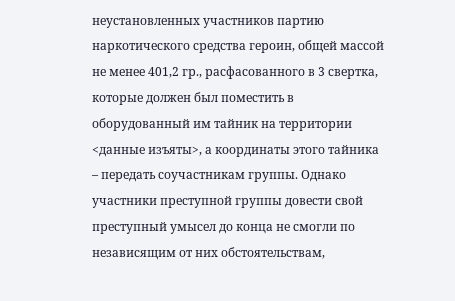неустановленных участников партию наркотического средства героин, общей массой не менее 401,2 гр., расфасованного в 3 свертка, которые должен был поместить в оборудованный им тайник на территории <данные изъяты>, а координаты этого тайника – передать соучастникам группы. Однако участники преступной группы довести свой преступный умысел до конца не смогли по независящим от них обстоятельствам,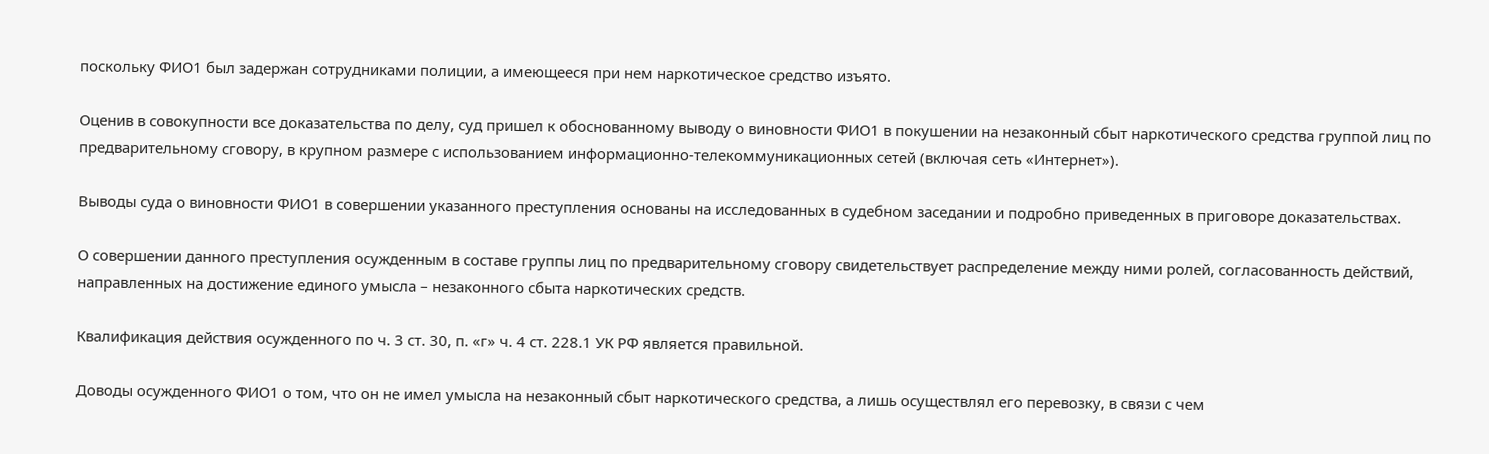поскольку ФИО1 был задержан сотрудниками полиции, а имеющееся при нем наркотическое средство изъято.

Оценив в совокупности все доказательства по делу, суд пришел к обоснованному выводу о виновности ФИО1 в покушении на незаконный сбыт наркотического средства группой лиц по предварительному сговору, в крупном размере с использованием информационно-телекоммуникационных сетей (включая сеть «Интернет»).

Выводы суда о виновности ФИО1 в совершении указанного преступления основаны на исследованных в судебном заседании и подробно приведенных в приговоре доказательствах.

О совершении данного преступления осужденным в составе группы лиц по предварительному сговору свидетельствует распределение между ними ролей, согласованность действий, направленных на достижение единого умысла – незаконного сбыта наркотических средств.

Квалификация действия осужденного по ч. 3 ст. 30, п. «г» ч. 4 ст. 228.1 УК РФ является правильной.

Доводы осужденного ФИО1 о том, что он не имел умысла на незаконный сбыт наркотического средства, а лишь осуществлял его перевозку, в связи с чем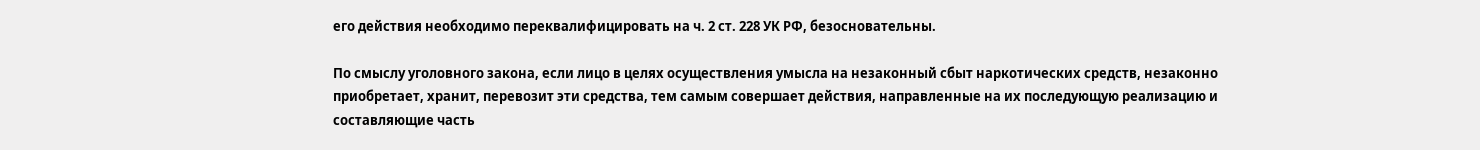его действия необходимо переквалифицировать на ч. 2 ст. 228 УК РФ, безосновательны.

По смыслу уголовного закона, если лицо в целях осуществления умысла на незаконный сбыт наркотических средств, незаконно приобретает, хранит, перевозит эти средства, тем самым совершает действия, направленные на их последующую реализацию и составляющие часть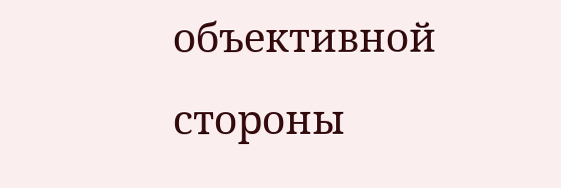объективной стороны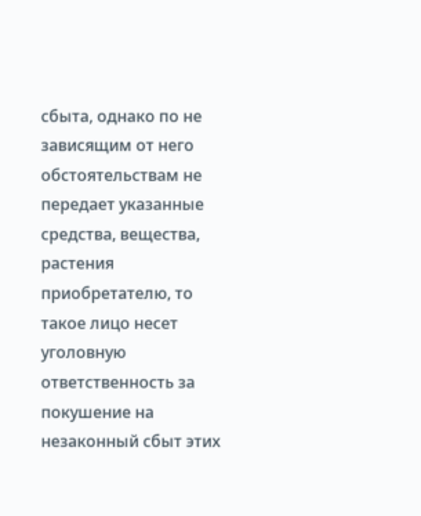сбыта, однако по не зависящим от него обстоятельствам не передает указанные средства, вещества, растения приобретателю, то такое лицо несет уголовную ответственность за покушение на незаконный сбыт этих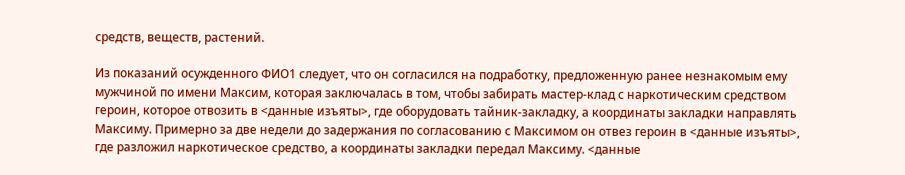средств, веществ, растений.

Из показаний осужденного ФИО1 следует, что он согласился на подработку, предложенную ранее незнакомым ему мужчиной по имени Максим, которая заключалась в том, чтобы забирать мастер-клад с наркотическим средством героин, которое отвозить в <данные изъяты>, где оборудовать тайник-закладку, а координаты закладки направлять Максиму. Примерно за две недели до задержания по согласованию с Максимом он отвез героин в <данные изъяты>, где разложил наркотическое средство, а координаты закладки передал Максиму. <данные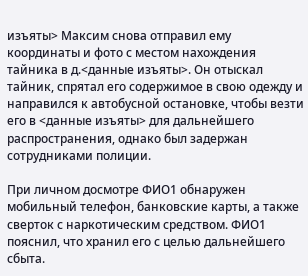изъяты> Максим снова отправил ему координаты и фото с местом нахождения тайника в д.<данные изъяты>. Он отыскал тайник, спрятал его содержимое в свою одежду и направился к автобусной остановке, чтобы везти его в <данные изъяты> для дальнейшего распространения, однако был задержан сотрудниками полиции.

При личном досмотре ФИО1 обнаружен мобильный телефон, банковские карты, а также сверток с наркотическим средством. ФИО1 пояснил, что хранил его с целью дальнейшего сбыта.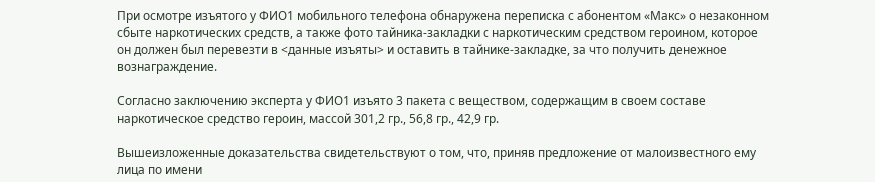При осмотре изъятого у ФИО1 мобильного телефона обнаружена переписка с абонентом «Макс» о незаконном сбыте наркотических средств, а также фото тайника-закладки с наркотическим средством героином, которое он должен был перевезти в <данные изъяты> и оставить в тайнике-закладке, за что получить денежное вознаграждение.

Согласно заключению эксперта у ФИО1 изъято 3 пакета с веществом, содержащим в своем составе наркотическое средство героин, массой 301,2 гр., 56,8 гр., 42,9 гр.

Вышеизложенные доказательства свидетельствуют о том, что, приняв предложение от малоизвестного ему лица по имени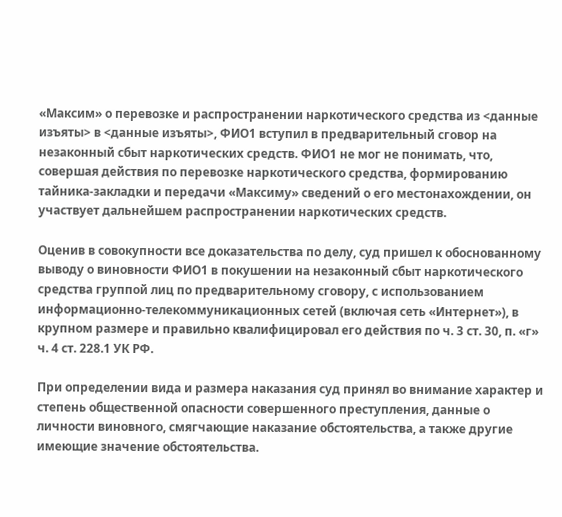«Максим» о перевозке и распространении наркотического средства из <данные изъяты> в <данные изъяты>, ФИО1 вступил в предварительный сговор на незаконный сбыт наркотических средств. ФИО1 не мог не понимать, что, совершая действия по перевозке наркотического средства, формированию тайника-закладки и передачи «Максиму» сведений о его местонахождении, он участвует дальнейшем распространении наркотических средств.

Оценив в совокупности все доказательства по делу, суд пришел к обоснованному выводу о виновности ФИО1 в покушении на незаконный сбыт наркотического средства группой лиц по предварительному сговору, с использованием информационно-телекоммуникационных сетей (включая сеть «Интернет»), в крупном размере и правильно квалифицировал его действия по ч. 3 ст. 30, п. «г» ч. 4 ст. 228.1 УК РФ.

При определении вида и размера наказания суд принял во внимание характер и степень общественной опасности совершенного преступления, данные о личности виновного, смягчающие наказание обстоятельства, а также другие имеющие значение обстоятельства.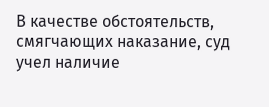В качестве обстоятельств, смягчающих наказание, суд учел наличие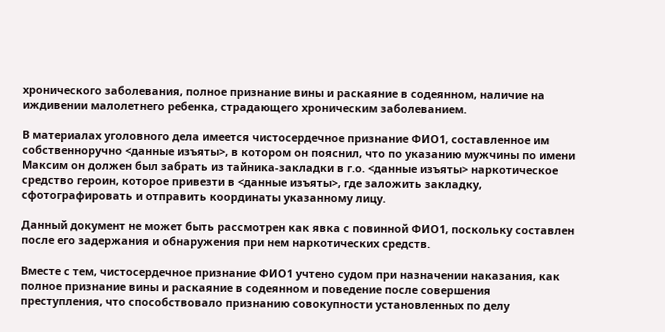хронического заболевания, полное признание вины и раскаяние в содеянном, наличие на иждивении малолетнего ребенка, страдающего хроническим заболеванием.

В материалах уголовного дела имеется чистосердечное признание ФИО1, составленное им собственноручно <данные изъяты>, в котором он пояснил, что по указанию мужчины по имени Максим он должен был забрать из тайника-закладки в г.о. <данные изъяты> наркотическое средство героин, которое привезти в <данные изъяты>, где заложить закладку, сфотографировать и отправить координаты указанному лицу.

Данный документ не может быть рассмотрен как явка с повинной ФИО1, поскольку составлен после его задержания и обнаружения при нем наркотических средств.

Вместе с тем, чистосердечное признание ФИО1 учтено судом при назначении наказания, как полное признание вины и раскаяние в содеянном и поведение после совершения преступления, что способствовало признанию совокупности установленных по делу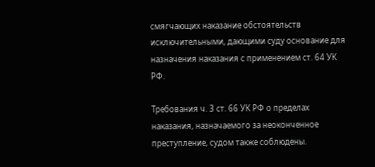смягчающих наказание обстоятельств исключительными, дающими суду основание для назначения наказания с применением ст. 64 УК РФ.

Требования ч. 3 ст. 66 УК РФ о пределах наказания, назначаемого за неоконченное преступление, судом также соблюдены.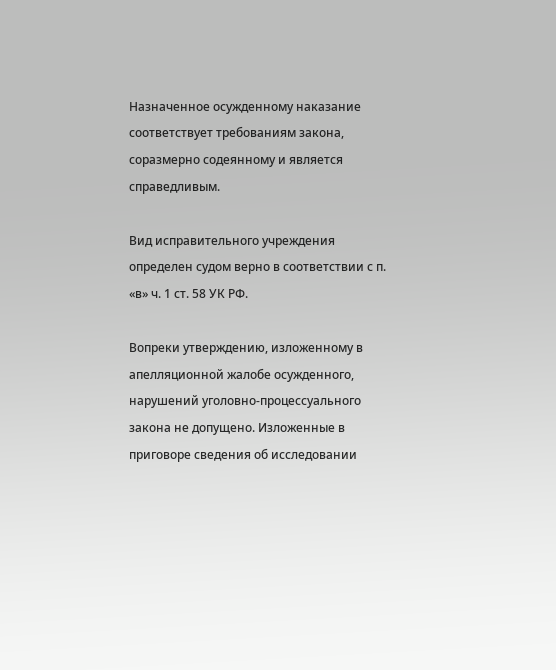Назначенное осужденному наказание соответствует требованиям закона, соразмерно содеянному и является справедливым.

Вид исправительного учреждения определен судом верно в соответствии с п. «в» ч. 1 ст. 58 УК РФ.

Вопреки утверждению, изложенному в апелляционной жалобе осужденного, нарушений уголовно-процессуального закона не допущено. Изложенные в приговоре сведения об исследовании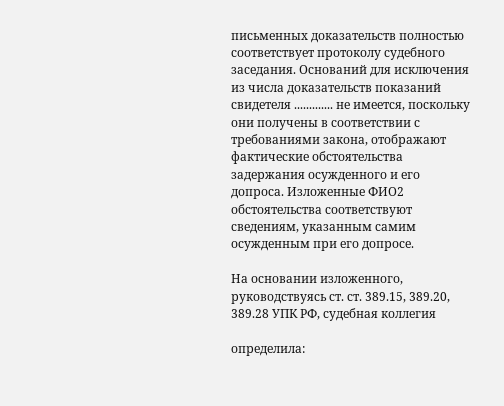письменных доказательств полностью соответствует протоколу судебного заседания. Оснований для исключения из числа доказательств показаний свидетеля ............. не имеется, поскольку они получены в соответствии с требованиями закона, отображают фактические обстоятельства задержания осужденного и его допроса. Изложенные ФИО2 обстоятельства соответствуют сведениям, указанным самим осужденным при его допросе.

На основании изложенного, руководствуясь ст. ст. 389.15, 389.20, 389.28 УПК РФ, судебная коллегия

определила: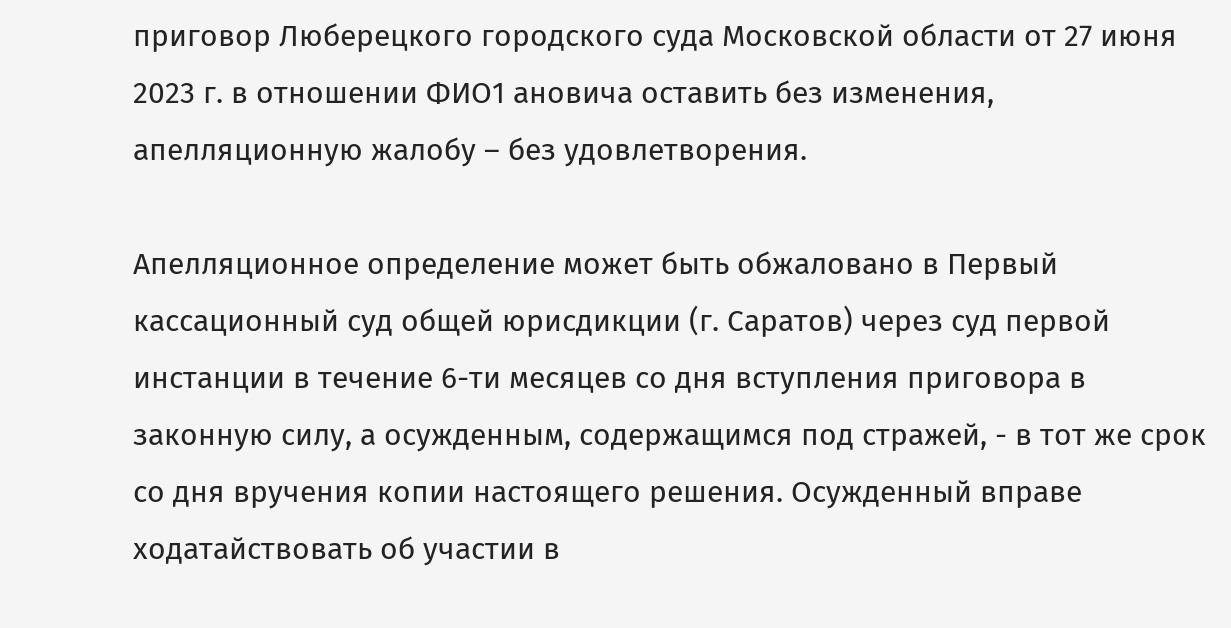приговор Люберецкого городского суда Московской области от 27 июня 2023 г. в отношении ФИО1 ановича оставить без изменения, апелляционную жалобу – без удовлетворения.

Апелляционное определение может быть обжаловано в Первый кассационный суд общей юрисдикции (г. Саратов) через суд первой инстанции в течение 6-ти месяцев со дня вступления приговора в законную силу, а осужденным, содержащимся под стражей, - в тот же срок со дня вручения копии настоящего решения. Осужденный вправе ходатайствовать об участии в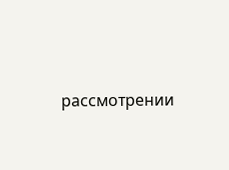рассмотрении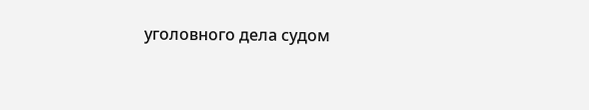уголовного дела судом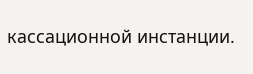кассационной инстанции.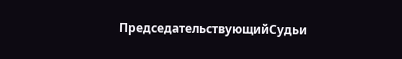ПредседательствующийСудьи